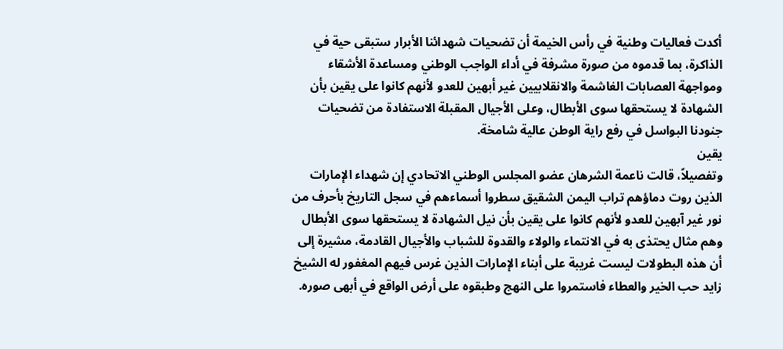أكدت فعاليات وطنية في رأس الخيمة أن تضحيات شهدائنا الأبرار ستبقى حية في الذاكرة، بما قدموه من صورة مشرفة في أداء الواجب الوطني ومساعدة الأشقاء ومواجهة العصابات الغاشمة والانقلابيين غير أبهين للعدو لأنهم كانوا على يقين بأن الشهادة لا يستحقها سوى الأبطال، وعلى الأجيال المقبلة الاستفادة من تضحيات جنودنا البواسل في رفع راية الوطن عالية شامخة.
يقين
وتفصيلاً، قالت ناعمة الشرهان عضو المجلس الوطني الاتحادي إن شهداء الإمارات الذين روت دماؤهم تراب اليمن الشقيق سطروا أسماءهم في سجل التاريخ بأحرف من نور غير آبهين للعدو لأنهم كانوا على يقين بأن نيل الشهادة لا يستحقها سوى الأبطال وهم مثال يحتذى به في الانتماء والولاء والقدوة للشباب والأجيال القادمة، مشيرة إلى أن هذه البطولات ليست غريبة على أبناء الإمارات الذين غرس فيهم المغفور له الشيخ زايد حب الخير والعطاء فاستمروا على النهج وطبقوه على أرض الواقع في أبهى صوره.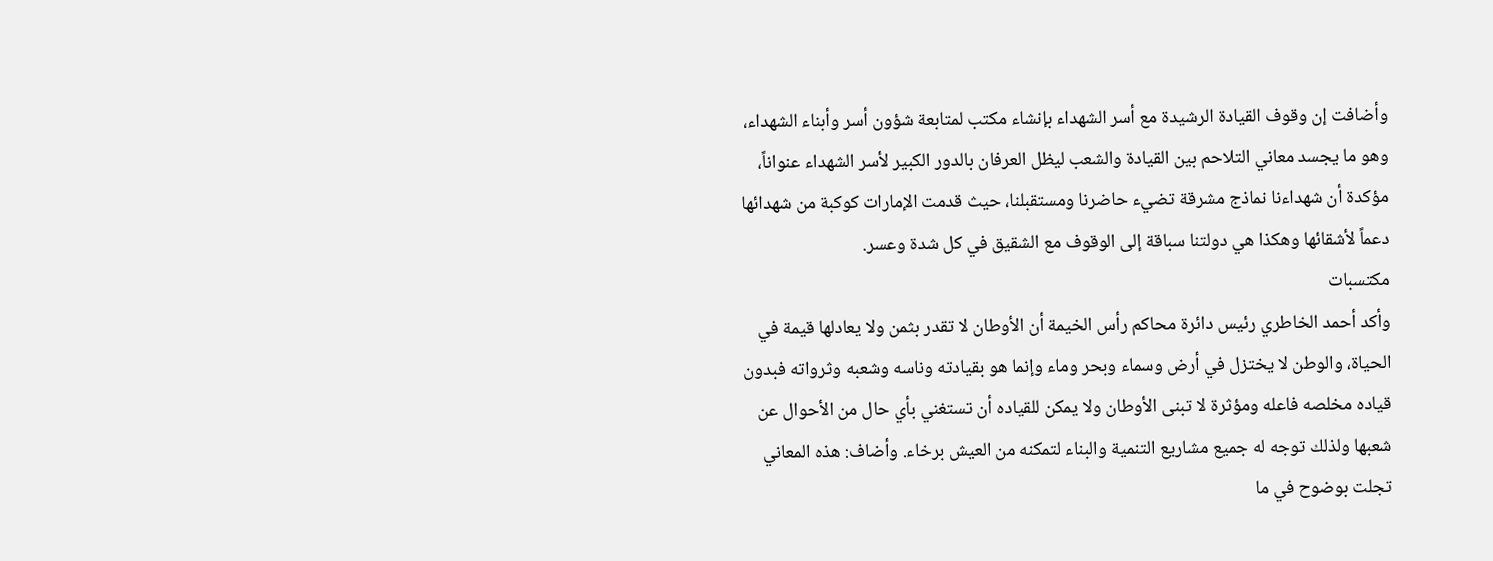وأضافت إن وقوف القيادة الرشيدة مع أسر الشهداء بإنشاء مكتب لمتابعة شؤون أسر وأبناء الشهداء، وهو ما يجسد معاني التلاحم بين القيادة والشعب ليظل العرفان بالدور الكبير لأسر الشهداء عنواناً، مؤكدة أن شهداءنا نماذج مشرقة تضيء حاضرنا ومستقبلنا، حيث قدمت الإمارات كوكبة من شهدائها دعماً لأشقائها وهكذا هي دولتنا سباقة إلى الوقوف مع الشقيق في كل شدة وعسر.
مكتسبات
وأكد أحمد الخاطري رئيس دائرة محاكم رأس الخيمة أن الأوطان لا تقدر بثمن ولا يعادلها قيمة في الحياة، والوطن لا يختزل في أرض وسماء وبحر وماء وإنما هو بقيادته وناسه وشعبه وثرواته فبدون قياده مخلصه فاعله ومؤثرة لا تبنى الأوطان ولا يمكن للقياده أن تستغني بأي حال من الأحوال عن شعبها ولذلك توجه له جميع مشاريع التنمية والبناء لتمكنه من العيش برخاء. وأضاف: هذه المعاني تجلت بوضوح في ما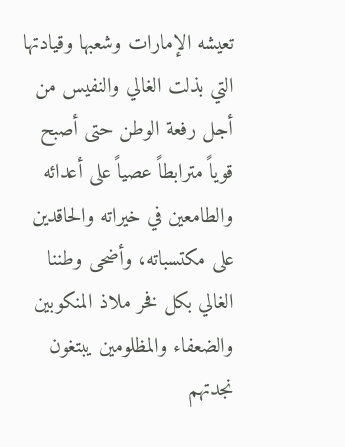تعيشه الإمارات وشعبها وقيادتها التي بذلت الغالي والنفيس من أجل رفعة الوطن حتى أصبح قوياً مترابطاً عصياً على أعدائه والطامعين في خيراته والحاقدين على مكتسباته، وأضحى وطننا الغالي بكل فخر ملاذ المنكوبين والضعفاء والمظلومين يبتغون نجدتهم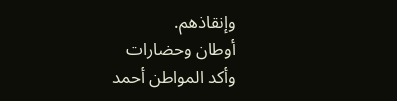وإنقاذهم.
أوطان وحضارات
وأكد المواطن أحمد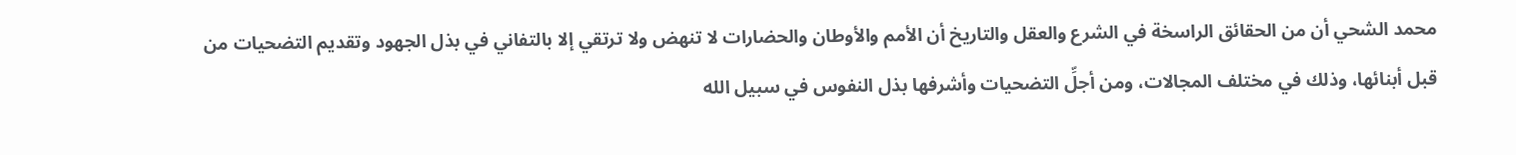محمد الشحي أن من الحقائق الراسخة في الشرع والعقل والتاريخ أن الأمم والأوطان والحضارات لا تنهض ولا ترتقي إلا بالتفاني في بذل الجهود وتقديم التضحيات من قبل أبنائها، وذلك في مختلف المجالات، ومن أجلِّ التضحيات وأشرفها بذل النفوس في سبيل الله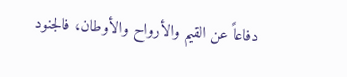دفاعاً عن القيم والأرواح والأوطان، فالجنود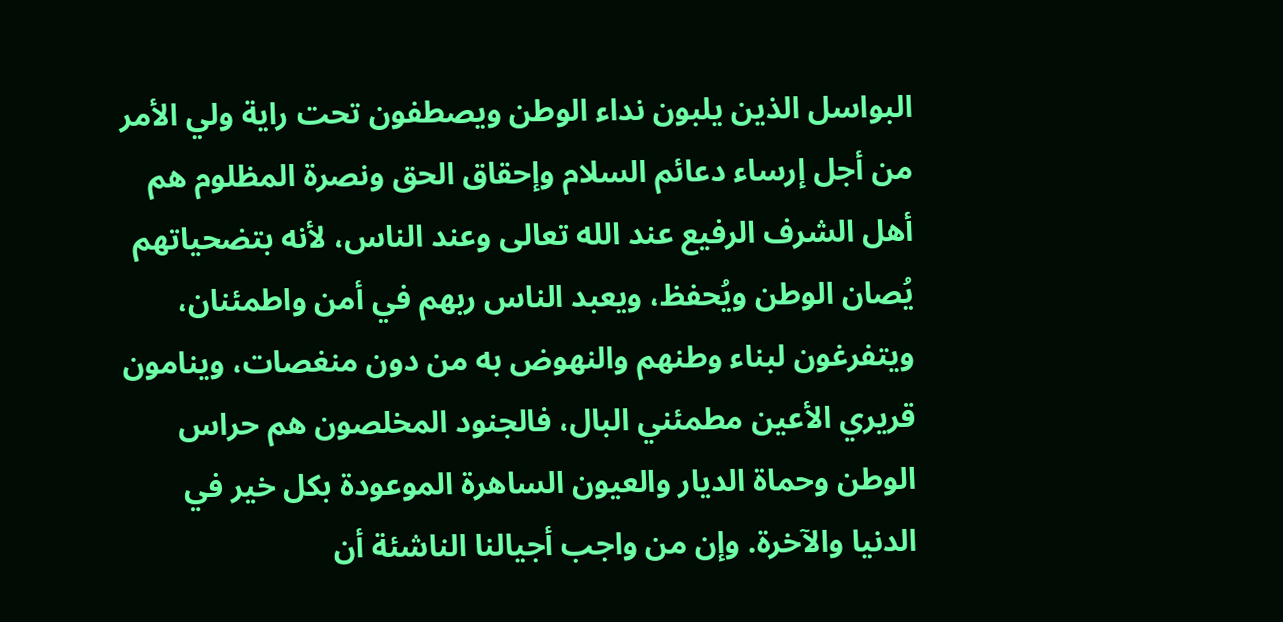البواسل الذين يلبون نداء الوطن ويصطفون تحت راية ولي الأمر من أجل إرساء دعائم السلام وإحقاق الحق ونصرة المظلوم هم أهل الشرف الرفيع عند الله تعالى وعند الناس، لأنه بتضحياتهم يُصان الوطن ويُحفظ، ويعبد الناس ربهم في أمن واطمئنان، ويتفرغون لبناء وطنهم والنهوض به من دون منغصات، وينامون قريري الأعين مطمئني البال، فالجنود المخلصون هم حراس الوطن وحماة الديار والعيون الساهرة الموعودة بكل خير في الدنيا والآخرة. وإن من واجب أجيالنا الناشئة أن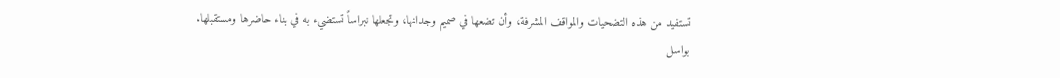تستفيد من هذه التضحيات والمواقف المشرفة، وأن تضعها في صميم وجدانها، وتجعلها نبراساً تستضيء به في بناء حاضرها ومستقبلها.
بواسل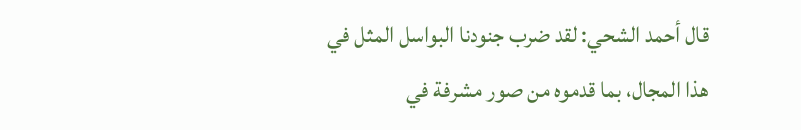قال أحمد الشحي: لقد ضرب جنودنا البواسل المثل في هذا المجال، بما قدموه من صور مشرفة في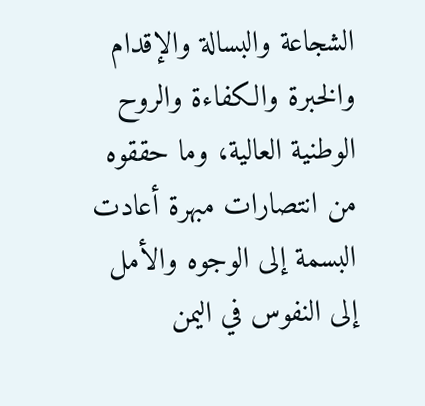الشجاعة والبسالة والإقدام والخبرة والكفاءة والروح الوطنية العالية، وما حققوه من انتصارات مبهرة أعادت البسمة إلى الوجوه والأمل إلى النفوس في اليمن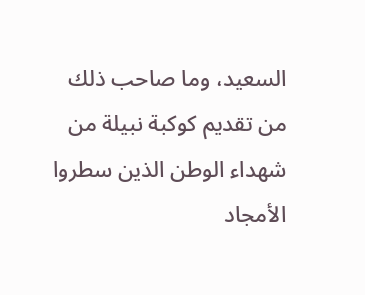السعيد، وما صاحب ذلك من تقديم كوكبة نبيلة من شهداء الوطن الذين سطروا الأمجاد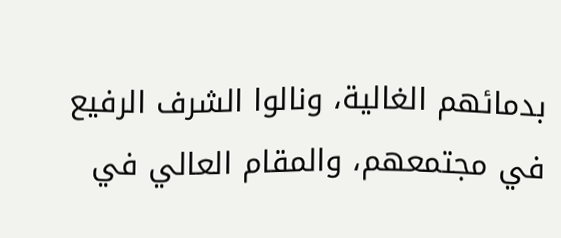بدمائهم الغالية، ونالوا الشرف الرفيع في مجتمعهم، والمقام العالي في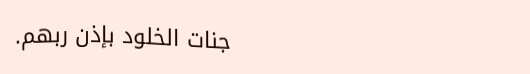جنات الخلود بإذن ربهم.